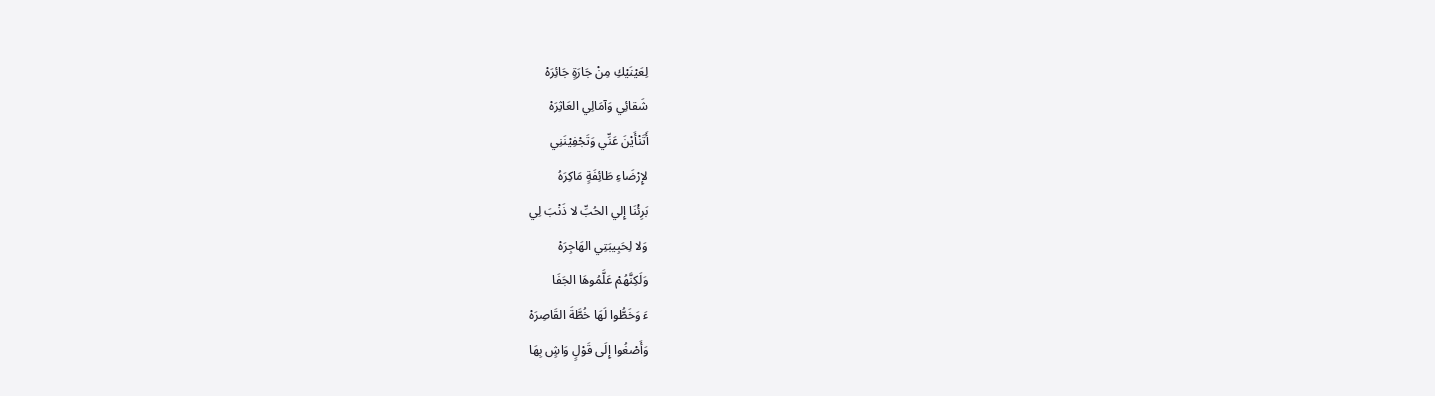لِعَيْنَيْكِ مِنْ جَارَةٍ جَائِرَهْ
شَقائِي وَآمَالِي العَاثِرَهْ
أَتَنْأَيْنَ عَنِّي وَتَجْفِيْنَنِي
لإِرْضَاءِ طَائِفَةٍ مَاكِرَهُ
بَرِئْنَا إِلي الحُبِّ لا ذَنْبَ لِي
وَلا لِحَبِيبَتِي الهَاجِرَهْ
وَلَكِنَّهُمْ عَلَّمُوهَا الجَفَا
ءَ وَخَطُّوا لَهَا خُطَّةَ القَاصِرَهْ
وَأَصْغُوا إِلَى قَوْلٍ وَاشٍ بِهَا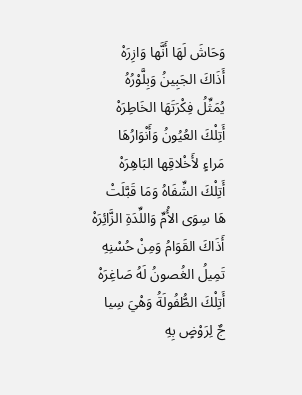وَحَاشَ لَهَا أَنَّها وَازِرَهْ
أَذَاكَ الجَبِينُ وَبِلَّوْرُهُ
يُمَثِّلُ فِكْرَتَهَا الخَاطِرَهْ
أَتِلْكَ العُيُونُ وَأَنْوَارُهَا
مَراءٍ لأَخْلاقِها البَاهِرَهْ
أَتِلْكَ الشِّفَاهُ وَمَا قَبَّلَتْ
هَا سِوَى الأُمِّ وَاللِّدَةِ الزَّائِرَهْ
أَذَاكَ القَوَامُ وَمِنْ حُسْنِهِ
تَمِيلُ الغُصونُ لَهُ صَاغِرَهْ
أَتِلْكَ الطُّفُولَةُ وَهْيَ سِيا
جٌ لِرَوْضٍ بِهِ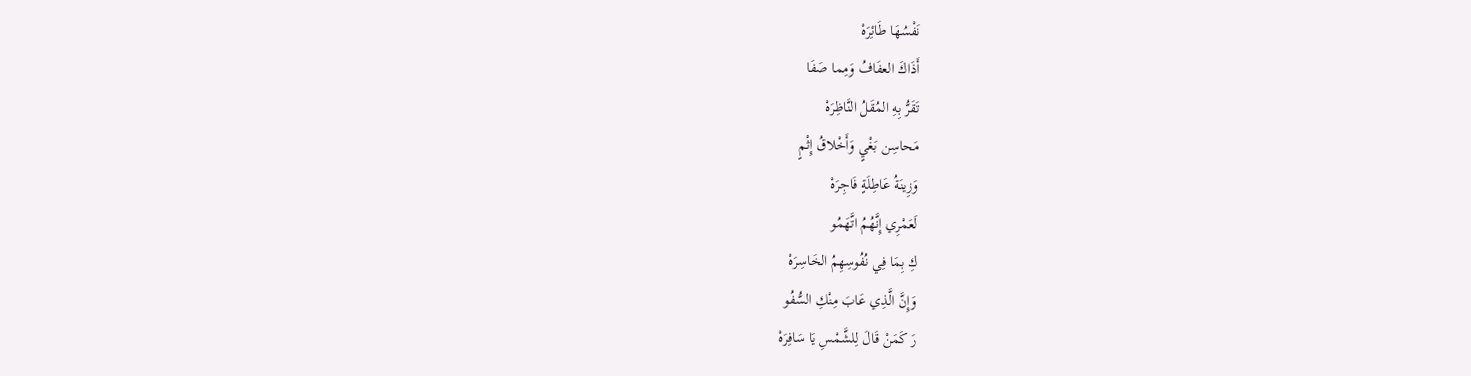نَفْسُهَا طَائِرَهْ
أَذَاكَ العفَافُ وَمِما صَفَا
تَقَرُّ بِهِ المُقَلُ النَّاظِرَهْ
مَحاسِن بَغْيٍ وَأَخْلاقُ إِثْمٍ
وَزِينَةُ عَاطِلَةٍ فَاجِرَهْ
لَعَمْرِي إِنَّهُمُ اتَّهَمُو
كِ بِمَا فِي نُفُوسِهِمُ الخَاسِرَهْ
وَإِنَّ الَّذِي عَابَ مِنْكِ السُّفُو
رَ كَمَنْ قَالَ لِلشَّمْسِ يَا سَافِرَهْ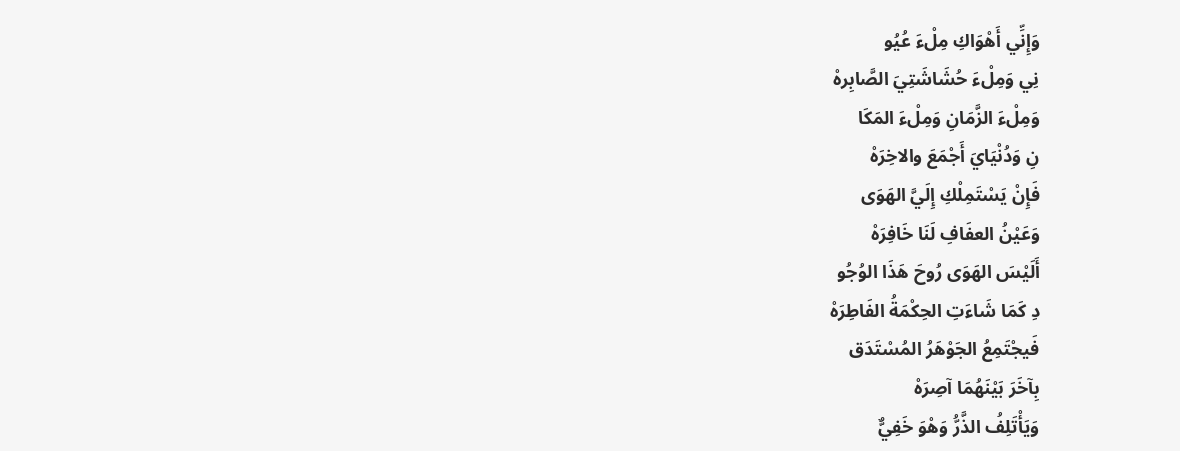وَإِنِّي أَهْوَاكِ مِلْءَ عُيُو
نِي وَمِلْءَ حُشَاشَتِيَ الصَّابِرهْ
وَمِلْءَ الزَّمَانِ وَمِلْءَ المَكَا
نِ وَدُنْيَايَ أَجْمَعَ والاخِرَهْ
فَإِنْ يَسْتَمِلْكِ إِلَيَّ الهَوَى
وَعَيْنُ العفَافِ لَنَا خَافِرَهْ
أَلَيْسَ الهَوَى رُوحَ هَذَا الوُجُو
دِ كَمَا شَاءَتِ الحِكْمَةُ الفَاطِرَهْ
فَيجْتَمِعُ الجَوْهَرُ المُسْتَدَق
بِآخَرَ بَيْنَهُمَا آصِرَهْ
وَيَأْتَلِفُ الذَّرُّ وَهْوَ خَفِيٌّ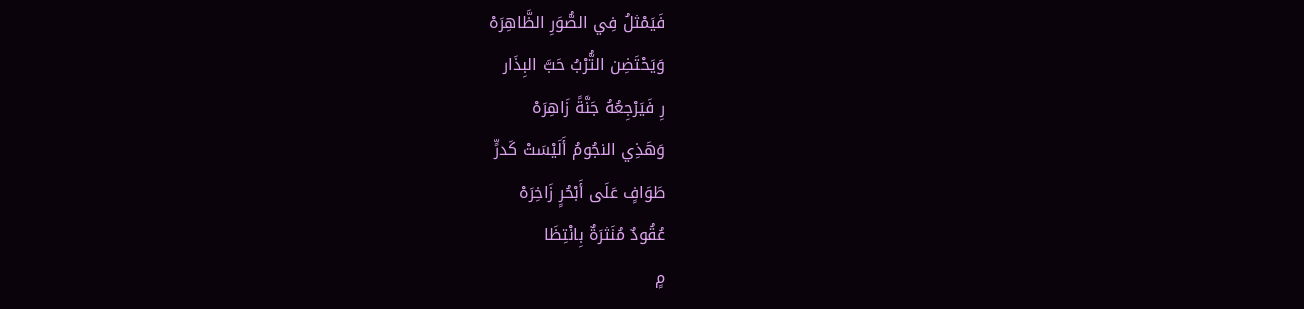فَيَمْثلُ فِي الصُّوَرِ الظَّاهِرَهْ
وَيَحْتَضِن التُّرْبُ حَبَّ البِذَار
رِ فَيَرْجِعُهُ جَنَّةً زَاهِرَهْ
وَهَذِي النجُومُ أَلَيْسَتْ كَدرٍّ
طَوَافٍ عَلَى أَبْحُرٍ زَاخِرَهْ
عُقُودٌ مُنَثرَةٌ بِانْتِظَا
مٍ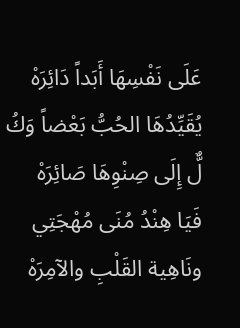عَلَى نَفْسِهَا أَبَداً دَائِرَهْ
يُقَيِّدُهَا الحُبُّ بَعْضاً وَكُ
لٌّ إِلَى صِنْوِهَا صَائِرَهْ
فَيَا هِنْدُ مُنَى مُهْجَتِي
ونَاهِية القَلْبِ والآمِرَهْ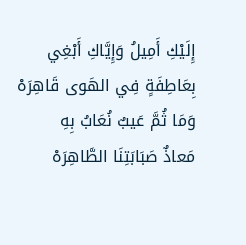إِلَيْكِ أَمِيلُ وَإِيَّاكِ أَبْغِي
بِعَاطِفَةٍ فِي الهَوى قَاهِرَهْ
وَمَا ثُمَّ عَيبٌ نُعَابُ بِهِ
مَعاذٌ صَبَابَتِنَا الطَّاهِرَهْ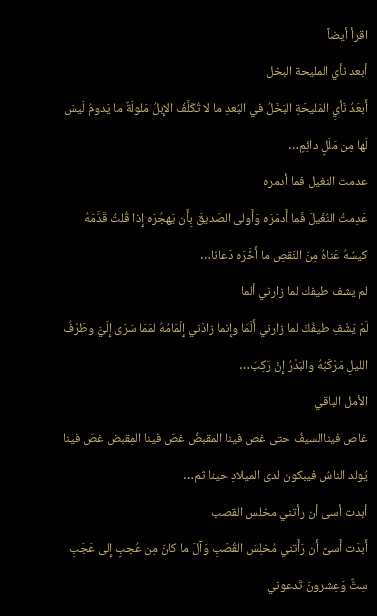اقرأ أيضاً
أبعد نأي المليحة البخل
أَبعَدُ نَأيِ المَليحَةِ البَخَلُ في البُعدِ ما لا تُكَلَّفُ الإِبلُ مَلولَةٌ ما يَدومُ لَيسَ لَها مِن مَلَلٍ دائِمٍ…
عدمت النغيل فما أدمره
عَدِمتُ النُغَيلَ فَما أَدمَرَه وَأَولى الصَديقَ بِأَن يَهجُرَه إِذا قُلتُ قَدَّمَهُ كيسُهُ عَناهُ مِنَ النَقصِ ما أَخَّرَه دَعانا…
لم يشف طيفك لما زارني ألما
لَمْ يَشْفِ طيفُكَ لما زارني أَلَمَا وإِنما زادَني إِلْمَامُهُ لمَمَا سَرَى إِلَيَّ وطَرْفُ الليلِ مَرْكَبُهُ والبَدْرُ إِنْ رَكِبَ…
الأمل الباقي
غاص فيناالسيفُ حتى غص فينا المقبضُ غصّ فينا المِقبض غصّ فينا يُولد الناسُ فيبكون لدى الميلادِ حينا ثم…
أبدت أسى أن رأتني مخلس القصب
أَبدَت أَسىً أَن رَأَتني مُخلِسَ القُصَبِ وَآلَ ما كانَ مِن عُجبٍ إِلى عَجَبِ سِتٌّ وَعِشرونَ تَدعوني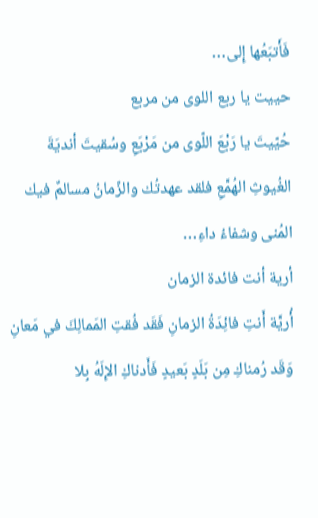فَأَتبَعُها إِلى…
حييت يا ربع اللوى من مربع
حُيّيتَ يا رَبْعَ اللّوى من مَرْبَعِ وسُقيتَ أنديَةَ الغُيوثِ الهُمَّعِ فلقد عهدتُك والزّمانُ مسالمٌ فيك المُنى وشفاءُ داءِ…
أرية أنت فائدة الزمان
أُريَّة أَنتِ فائِدَةُ الزمانِ فَقَد فُقتِ المَمالِكَ في مَعانِ وَقَد رُمناكِ مِن بَلَدٍ بَعيدٍ فَأَدناكِ الإِلَهُ بِلا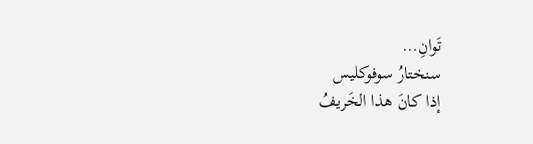تَوانِ…
سنختارُ سوفوكليس
إذا كانَ هذا الخَريفُ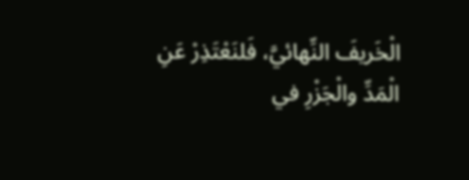الْخَريفَ النِّهائيَّ، فَلنَعْتَذِرْ عَنِ الْمَدِّ والْجَزْرِ في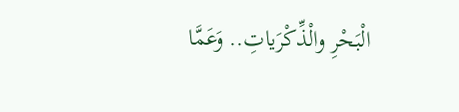الْبَحْرِ والْذِّكْرَياتِ.. وَعَمَّا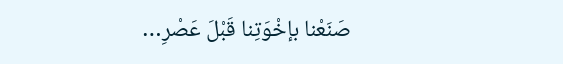صَنَعْنا بإخْوَتِنا قَبْلَ عَصْرِ…